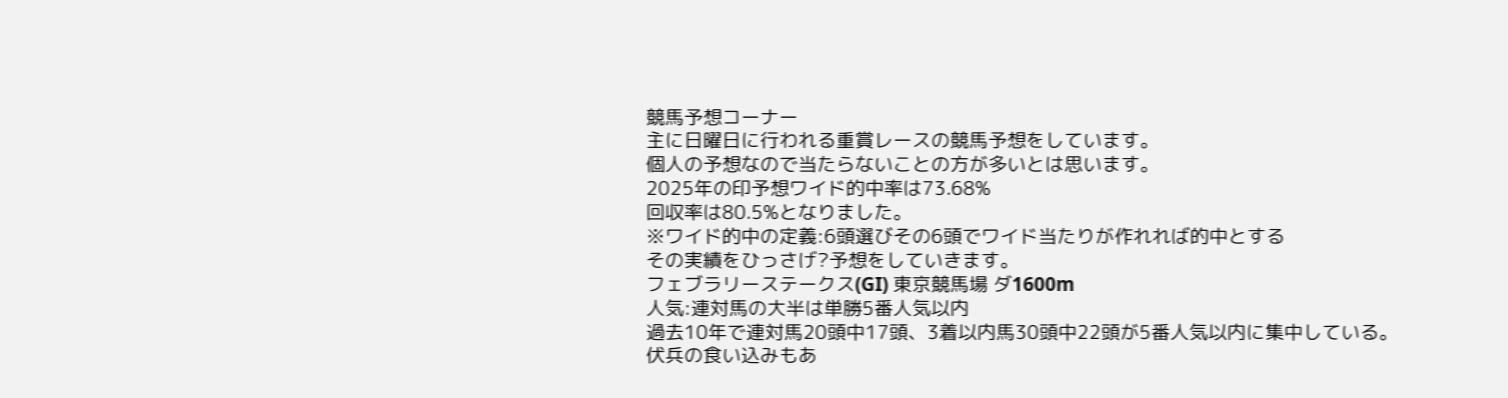競馬予想コーナー
主に日曜日に行われる重賞レースの競馬予想をしています。
個人の予想なので当たらないことの方が多いとは思います。
2025年の印予想ワイド的中率は73.68%
回収率は80.5%となりました。
※ワイド的中の定義:6頭選びその6頭でワイド当たりが作れれば的中とする
その実績をひっさげ?予想をしていきます。
フェブラリーステークス(GI) 東京競馬場 ダ1600m
人気:連対馬の大半は単勝5番人気以内
過去10年で連対馬20頭中17頭、3着以内馬30頭中22頭が5番人気以内に集中している。
伏兵の食い込みもあ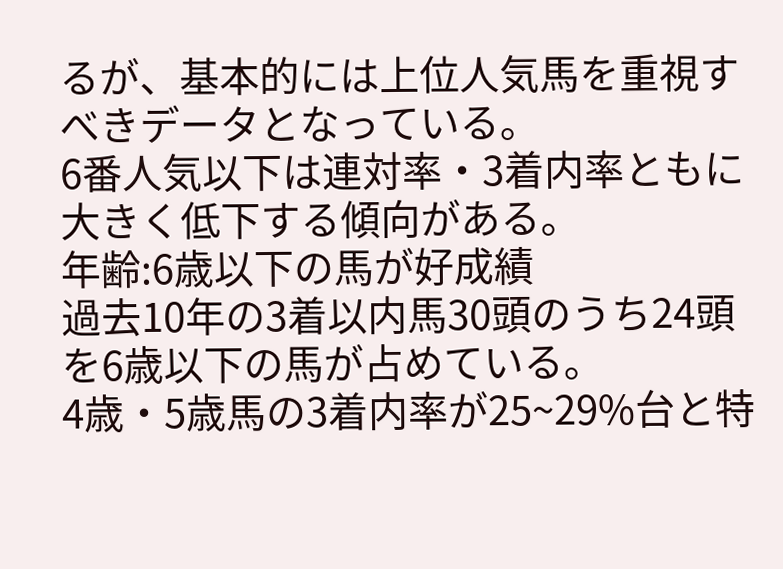るが、基本的には上位人気馬を重視すべきデータとなっている。
6番人気以下は連対率・3着内率ともに大きく低下する傾向がある。
年齢:6歳以下の馬が好成績
過去10年の3着以内馬30頭のうち24頭を6歳以下の馬が占めている。
4歳・5歳馬の3着内率が25~29%台と特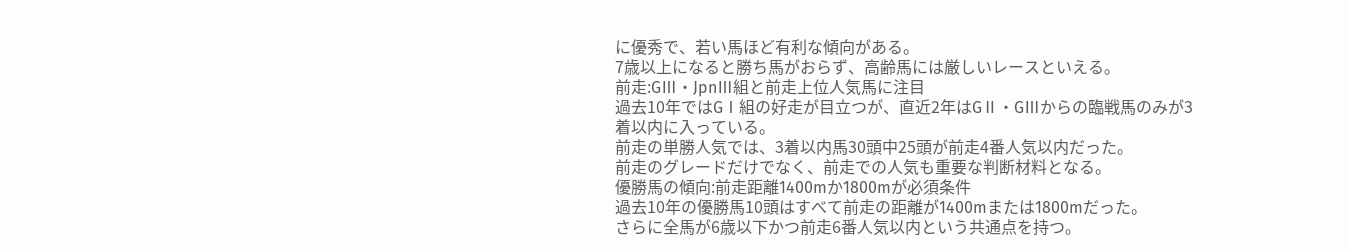に優秀で、若い馬ほど有利な傾向がある。
7歳以上になると勝ち馬がおらず、高齢馬には厳しいレースといえる。
前走:GⅢ・JpnⅢ組と前走上位人気馬に注目
過去10年ではGⅠ組の好走が目立つが、直近2年はGⅡ・GⅢからの臨戦馬のみが3着以内に入っている。
前走の単勝人気では、3着以内馬30頭中25頭が前走4番人気以内だった。
前走のグレードだけでなく、前走での人気も重要な判断材料となる。
優勝馬の傾向:前走距離1400mか1800mが必須条件
過去10年の優勝馬10頭はすべて前走の距離が1400mまたは1800mだった。
さらに全馬が6歳以下かつ前走6番人気以内という共通点を持つ。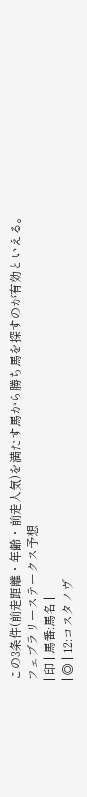この3条件(前走距離・年齢・前走人気)を満たす馬から勝ち馬を探すのが有効といえる。
フェブラリーステークス予想
| 印 | 馬番:馬名 |
| ◎ | 12:コスタノヴ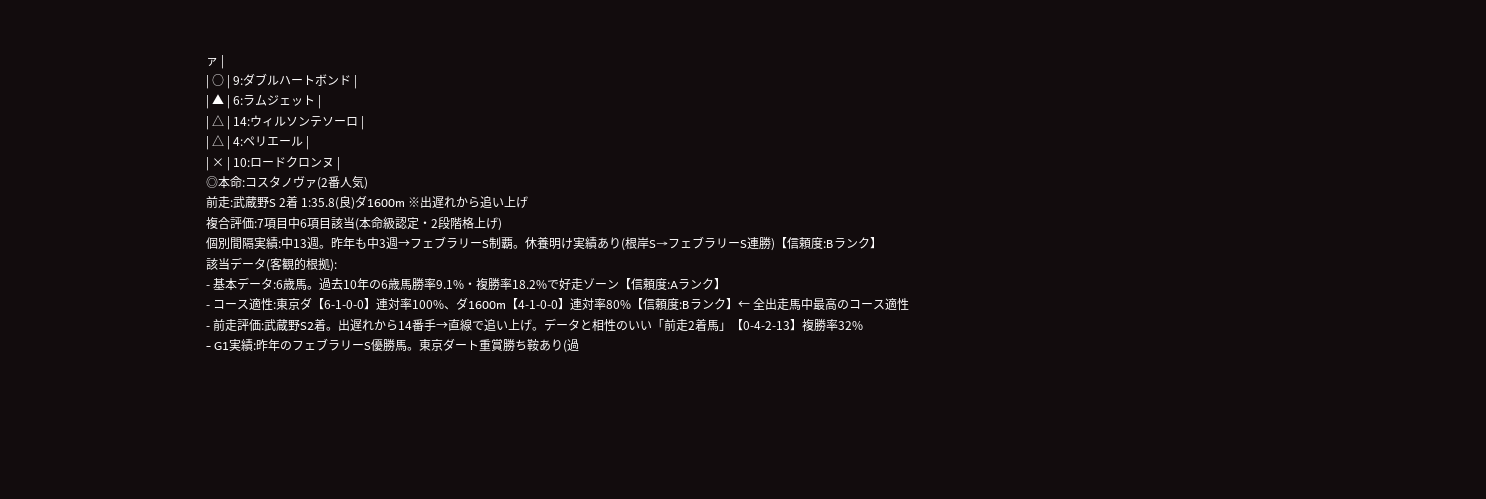ァ |
| ○ | 9:ダブルハートボンド |
| ▲ | 6:ラムジェット |
| △ | 14:ウィルソンテソーロ |
| △ | 4:ペリエール |
| × | 10:ロードクロンヌ |
◎本命:コスタノヴァ(2番人気)
前走:武蔵野S 2着 1:35.8(良)ダ1600m ※出遅れから追い上げ
複合評価:7項目中6項目該当(本命級認定・2段階格上げ)
個別間隔実績:中13週。昨年も中3週→フェブラリーS制覇。休養明け実績あり(根岸S→フェブラリーS連勝)【信頼度:Bランク】
該当データ(客観的根拠):
- 基本データ:6歳馬。過去10年の6歳馬勝率9.1%・複勝率18.2%で好走ゾーン【信頼度:Aランク】
- コース適性:東京ダ【6-1-0-0】連対率100%、ダ1600m【4-1-0-0】連対率80%【信頼度:Bランク】← 全出走馬中最高のコース適性
- 前走評価:武蔵野S2着。出遅れから14番手→直線で追い上げ。データと相性のいい「前走2着馬」【0-4-2-13】複勝率32%
- G1実績:昨年のフェブラリーS優勝馬。東京ダート重賞勝ち鞍あり(過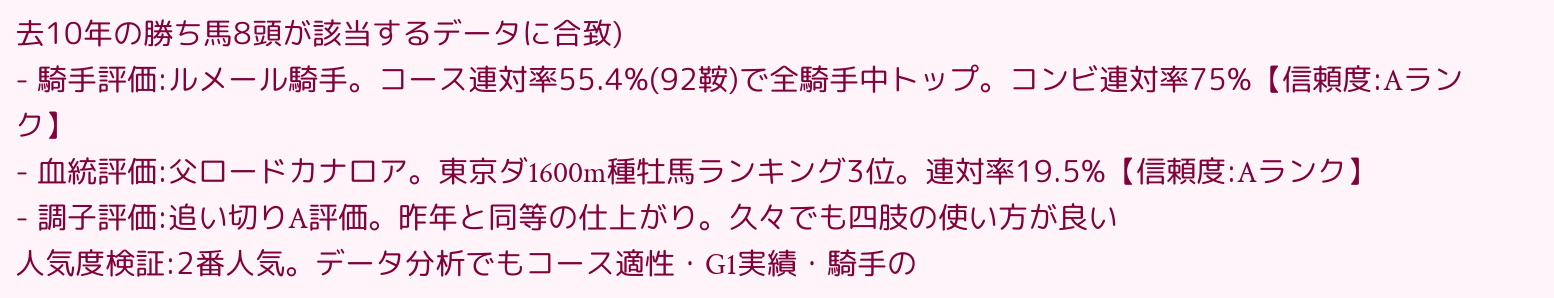去10年の勝ち馬8頭が該当するデータに合致)
- 騎手評価:ルメール騎手。コース連対率55.4%(92鞍)で全騎手中トップ。コンビ連対率75%【信頼度:Aランク】
- 血統評価:父ロードカナロア。東京ダ1600m種牡馬ランキング3位。連対率19.5%【信頼度:Aランク】
- 調子評価:追い切りA評価。昨年と同等の仕上がり。久々でも四肢の使い方が良い
人気度検証:2番人気。データ分析でもコース適性・G1実績・騎手の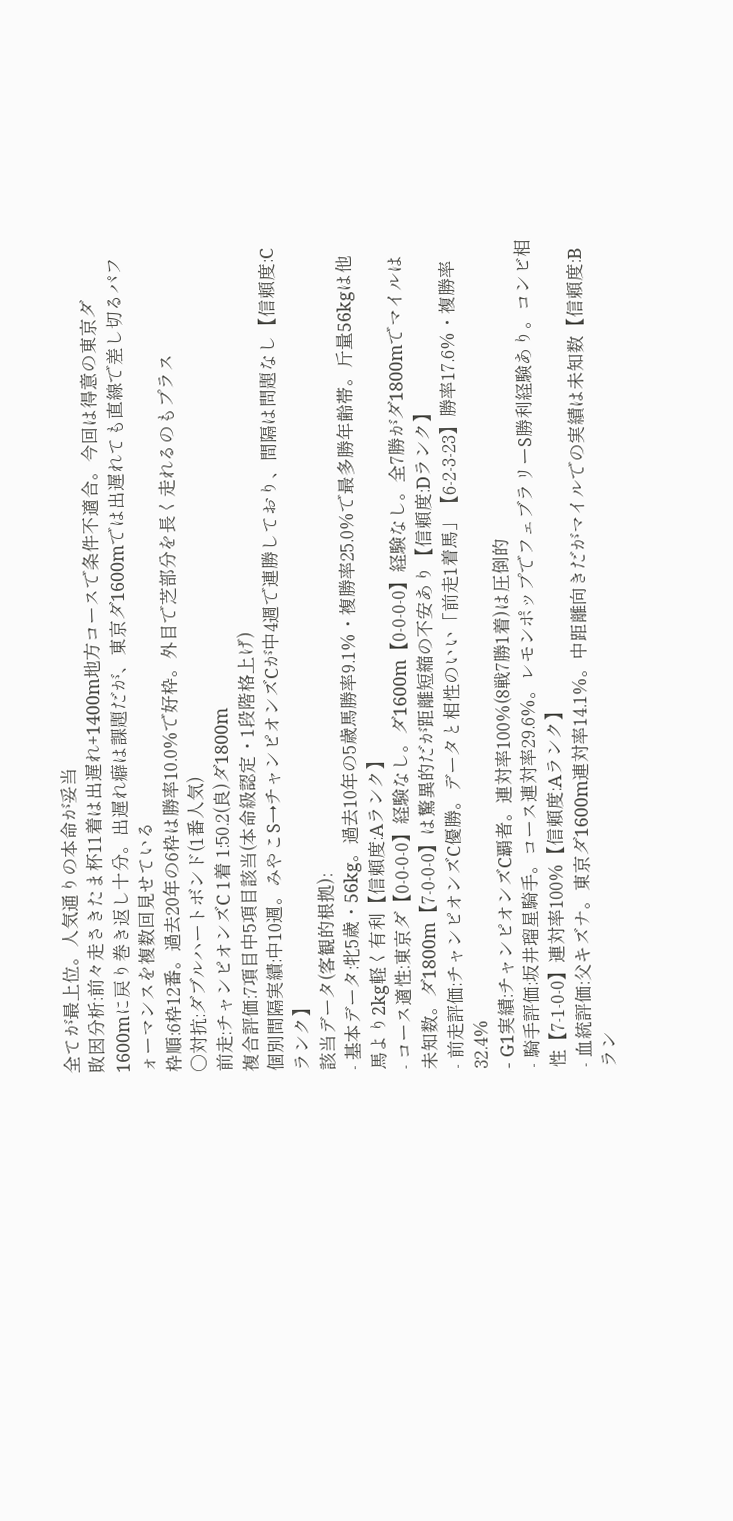全てが最上位。人気通りの本命が妥当
敗因分析:前々走さきたま杯11着は出遅れ+1400m地方コースで条件不適合。今回は得意の東京ダ1600mに戻り巻き返し十分。出遅れ癖は課題だが、東京ダ1600mでは出遅れても直線で差し切るパフォーマンスを複数回見せている
枠順:6枠12番。過去20年の6枠は勝率10.0%で好枠。外目で芝部分を長く走れるのもプラス
○対抗:ダブルハートボンド(1番人気)
前走:チャンピオンズC 1着 1:50.2(良)ダ1800m
複合評価:7項目中5項目該当(本命級認定・1段階格上げ)
個別間隔実績:中10週。みやこS→チャンピオンズCが中4週で連勝しており、間隔は問題なし【信頼度:Cランク】
該当データ(客観的根拠):
- 基本データ:牝5歳・56kg。過去10年の5歳馬勝率9.1%・複勝率25.0%で最多勝年齢帯。斤量56kgは他馬より2kg軽く有利【信頼度:Aランク】
- コース適性:東京ダ【0-0-0-0】経験なし。ダ1600m【0-0-0-0】経験なし。全7勝がダ1800mでマイルは未知数。ダ1800m【7-0-0-0】は驚異的だが距離短縮の不安あり【信頼度:Dランク】
- 前走評価:チャンピオンズC優勝。データと相性のいい「前走1着馬」【6-2-3-23】勝率17.6%・複勝率32.4%
- G1実績:チャンピオンズC覇者。連対率100%(8戦7勝1着)は圧倒的
- 騎手評価:坂井瑠星騎手。コース連対率29.6%。レモンポップでフェブラリーS勝利経験あり。コンビ相性【7-1-0-0】連対率100%【信頼度:Aランク】
- 血統評価:父キズナ。東京ダ1600m連対率14.1%。中距離向きだがマイルでの実績は未知数【信頼度:Bラン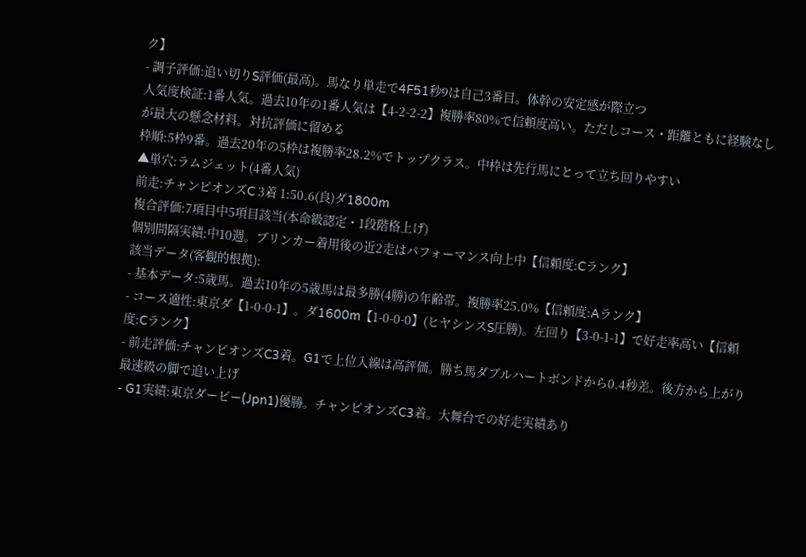ク】
- 調子評価:追い切りS評価(最高)。馬なり単走で4F51秒9は自己3番目。体幹の安定感が際立つ
人気度検証:1番人気。過去10年の1番人気は【4-2-2-2】複勝率80%で信頼度高い。ただしコース・距離ともに経験なしが最大の懸念材料。対抗評価に留める
枠順:5枠9番。過去20年の5枠は複勝率28.2%でトップクラス。中枠は先行馬にとって立ち回りやすい
▲単穴:ラムジェット(4番人気)
前走:チャンピオンズC 3着 1:50.6(良)ダ1800m
複合評価:7項目中5項目該当(本命級認定・1段階格上げ)
個別間隔実績:中10週。ブリンカー着用後の近2走はパフォーマンス向上中【信頼度:Cランク】
該当データ(客観的根拠):
- 基本データ:5歳馬。過去10年の5歳馬は最多勝(4勝)の年齢帯。複勝率25.0%【信頼度:Aランク】
- コース適性:東京ダ【1-0-0-1】。ダ1600m【1-0-0-0】(ヒヤシンスS圧勝)。左回り【3-0-1-1】で好走率高い【信頼度:Cランク】
- 前走評価:チャンピオンズC3着。G1で上位入線は高評価。勝ち馬ダブルハートボンドから0.4秒差。後方から上がり最速級の脚で追い上げ
- G1実績:東京ダービー(Jpn1)優勝。チャンピオンズC3着。大舞台での好走実績あり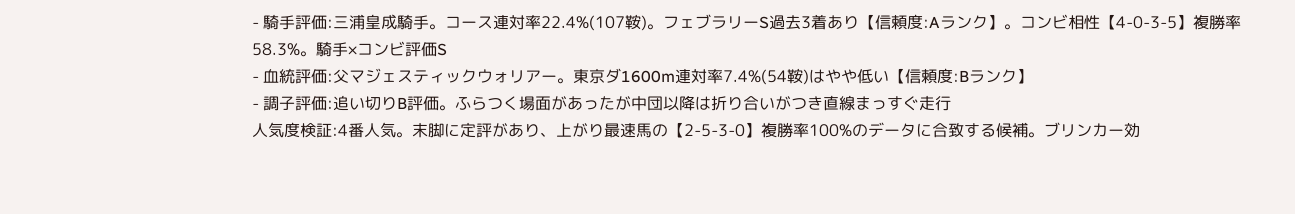- 騎手評価:三浦皇成騎手。コース連対率22.4%(107鞍)。フェブラリーS過去3着あり【信頼度:Aランク】。コンビ相性【4-0-3-5】複勝率58.3%。騎手×コンビ評価S
- 血統評価:父マジェスティックウォリアー。東京ダ1600m連対率7.4%(54鞍)はやや低い【信頼度:Bランク】
- 調子評価:追い切りB評価。ふらつく場面があったが中団以降は折り合いがつき直線まっすぐ走行
人気度検証:4番人気。末脚に定評があり、上がり最速馬の【2-5-3-0】複勝率100%のデータに合致する候補。ブリンカー効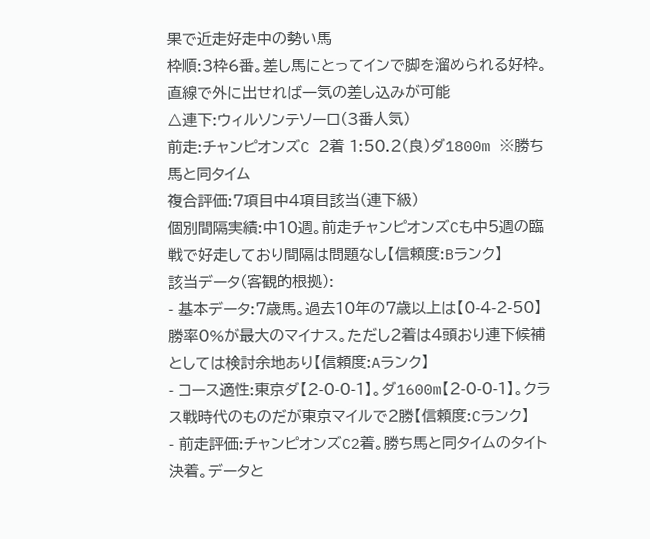果で近走好走中の勢い馬
枠順:3枠6番。差し馬にとってインで脚を溜められる好枠。直線で外に出せれば一気の差し込みが可能
△連下:ウィルソンテソーロ(3番人気)
前走:チャンピオンズC 2着 1:50.2(良)ダ1800m ※勝ち馬と同タイム
複合評価:7項目中4項目該当(連下級)
個別間隔実績:中10週。前走チャンピオンズCも中5週の臨戦で好走しており間隔は問題なし【信頼度:Bランク】
該当データ(客観的根拠):
- 基本データ:7歳馬。過去10年の7歳以上は【0-4-2-50】勝率0%が最大のマイナス。ただし2着は4頭おり連下候補としては検討余地あり【信頼度:Aランク】
- コース適性:東京ダ【2-0-0-1】。ダ1600m【2-0-0-1】。クラス戦時代のものだが東京マイルで2勝【信頼度:Cランク】
- 前走評価:チャンピオンズC2着。勝ち馬と同タイムのタイト決着。データと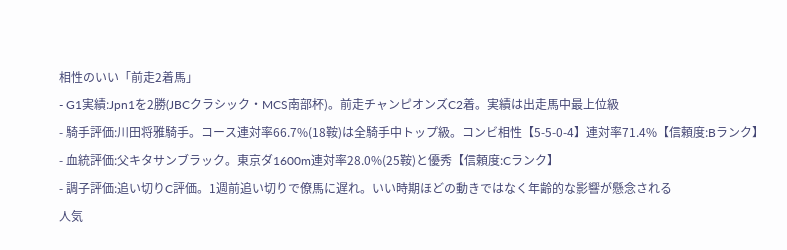相性のいい「前走2着馬」
- G1実績:Jpn1を2勝(JBCクラシック・MCS南部杯)。前走チャンピオンズC2着。実績は出走馬中最上位級
- 騎手評価:川田将雅騎手。コース連対率66.7%(18鞍)は全騎手中トップ級。コンビ相性【5-5-0-4】連対率71.4%【信頼度:Bランク】
- 血統評価:父キタサンブラック。東京ダ1600m連対率28.0%(25鞍)と優秀【信頼度:Cランク】
- 調子評価:追い切りC評価。1週前追い切りで僚馬に遅れ。いい時期ほどの動きではなく年齢的な影響が懸念される
人気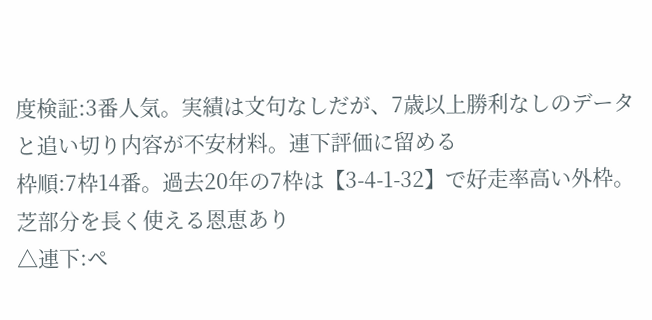度検証:3番人気。実績は文句なしだが、7歳以上勝利なしのデータと追い切り内容が不安材料。連下評価に留める
枠順:7枠14番。過去20年の7枠は【3-4-1-32】で好走率高い外枠。芝部分を長く使える恩恵あり
△連下:ペ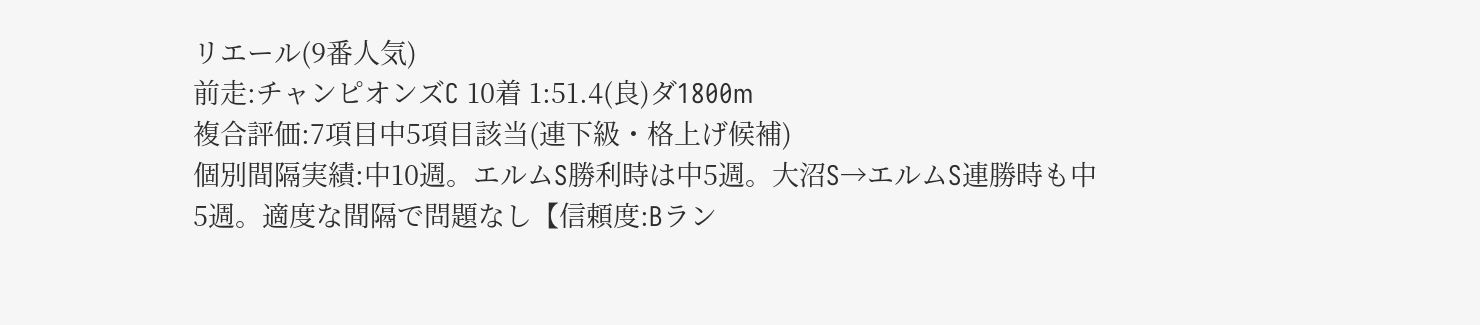リエール(9番人気)
前走:チャンピオンズC 10着 1:51.4(良)ダ1800m
複合評価:7項目中5項目該当(連下級・格上げ候補)
個別間隔実績:中10週。エルムS勝利時は中5週。大沼S→エルムS連勝時も中5週。適度な間隔で問題なし【信頼度:Bラン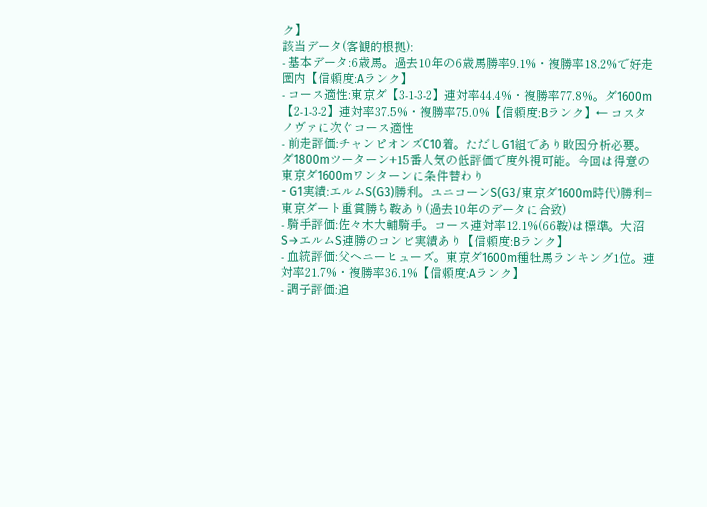ク】
該当データ(客観的根拠):
- 基本データ:6歳馬。過去10年の6歳馬勝率9.1%・複勝率18.2%で好走圏内【信頼度:Aランク】
- コース適性:東京ダ【3-1-3-2】連対率44.4%・複勝率77.8%。ダ1600m【2-1-3-2】連対率37.5%・複勝率75.0%【信頼度:Bランク】← コスタノヴァに次ぐコース適性
- 前走評価:チャンピオンズC10着。ただしG1組であり敗因分析必要。ダ1800mツーターン+15番人気の低評価で度外視可能。今回は得意の東京ダ1600mワンターンに条件替わり
- G1実績:エルムS(G3)勝利。ユニコーンS(G3/東京ダ1600m時代)勝利=東京ダート重賞勝ち鞍あり(過去10年のデータに合致)
- 騎手評価:佐々木大輔騎手。コース連対率12.1%(66鞍)は標準。大沼S→エルムS連勝のコンビ実績あり【信頼度:Bランク】
- 血統評価:父ヘニーヒューズ。東京ダ1600m種牡馬ランキング1位。連対率21.7%・複勝率36.1%【信頼度:Aランク】
- 調子評価:追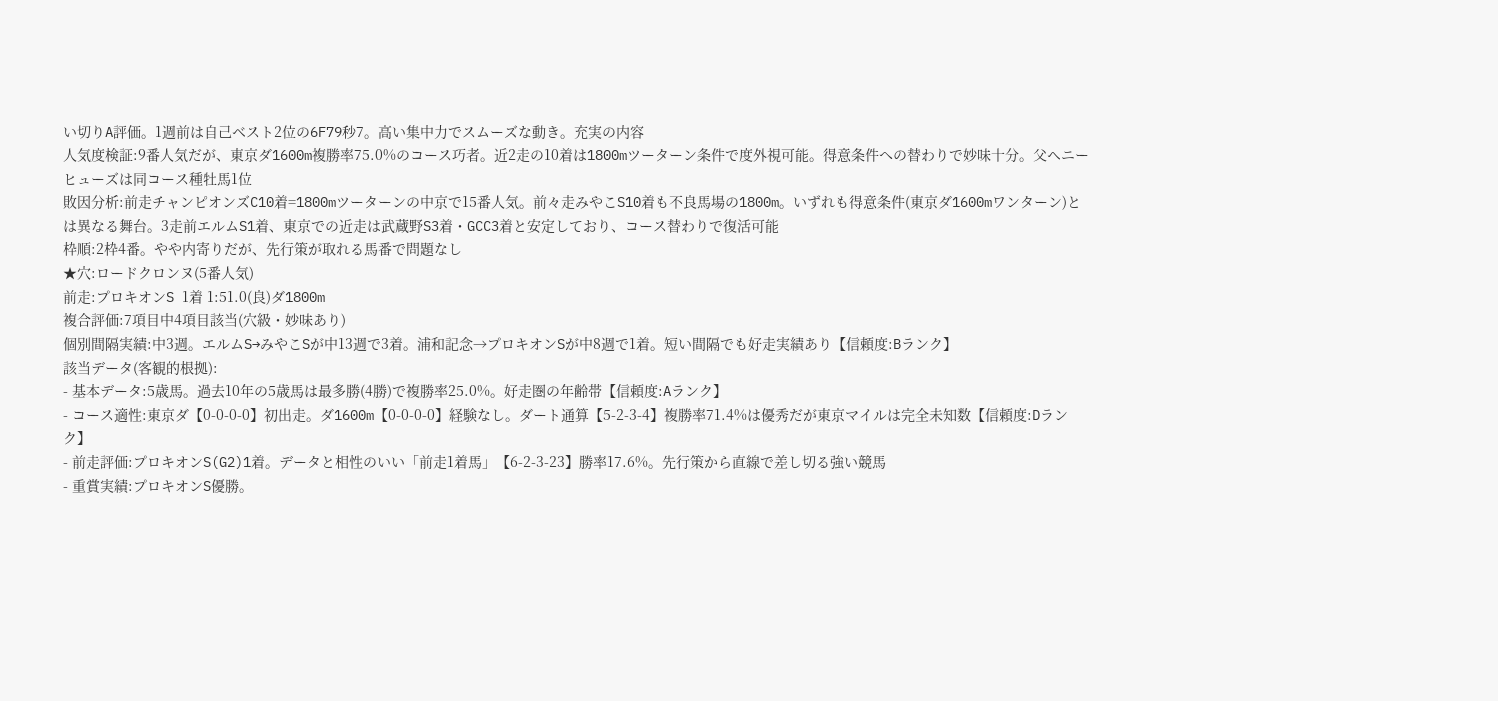い切りA評価。1週前は自己ベスト2位の6F79秒7。高い集中力でスムーズな動き。充実の内容
人気度検証:9番人気だが、東京ダ1600m複勝率75.0%のコース巧者。近2走の10着は1800mツーターン条件で度外視可能。得意条件への替わりで妙味十分。父ヘニーヒューズは同コース種牡馬1位
敗因分析:前走チャンピオンズC10着=1800mツーターンの中京で15番人気。前々走みやこS10着も不良馬場の1800m。いずれも得意条件(東京ダ1600mワンターン)とは異なる舞台。3走前エルムS1着、東京での近走は武蔵野S3着・GCC3着と安定しており、コース替わりで復活可能
枠順:2枠4番。やや内寄りだが、先行策が取れる馬番で問題なし
★穴:ロードクロンヌ(5番人気)
前走:プロキオンS 1着 1:51.0(良)ダ1800m
複合評価:7項目中4項目該当(穴級・妙味あり)
個別間隔実績:中3週。エルムS→みやこSが中13週で3着。浦和記念→プロキオンSが中8週で1着。短い間隔でも好走実績あり【信頼度:Bランク】
該当データ(客観的根拠):
- 基本データ:5歳馬。過去10年の5歳馬は最多勝(4勝)で複勝率25.0%。好走圏の年齢帯【信頼度:Aランク】
- コース適性:東京ダ【0-0-0-0】初出走。ダ1600m【0-0-0-0】経験なし。ダート通算【5-2-3-4】複勝率71.4%は優秀だが東京マイルは完全未知数【信頼度:Dランク】
- 前走評価:プロキオンS(G2)1着。データと相性のいい「前走1着馬」【6-2-3-23】勝率17.6%。先行策から直線で差し切る強い競馬
- 重賞実績:プロキオンS優勝。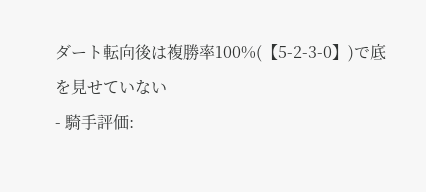ダート転向後は複勝率100%(【5-2-3-0】)で底を見せていない
- 騎手評価: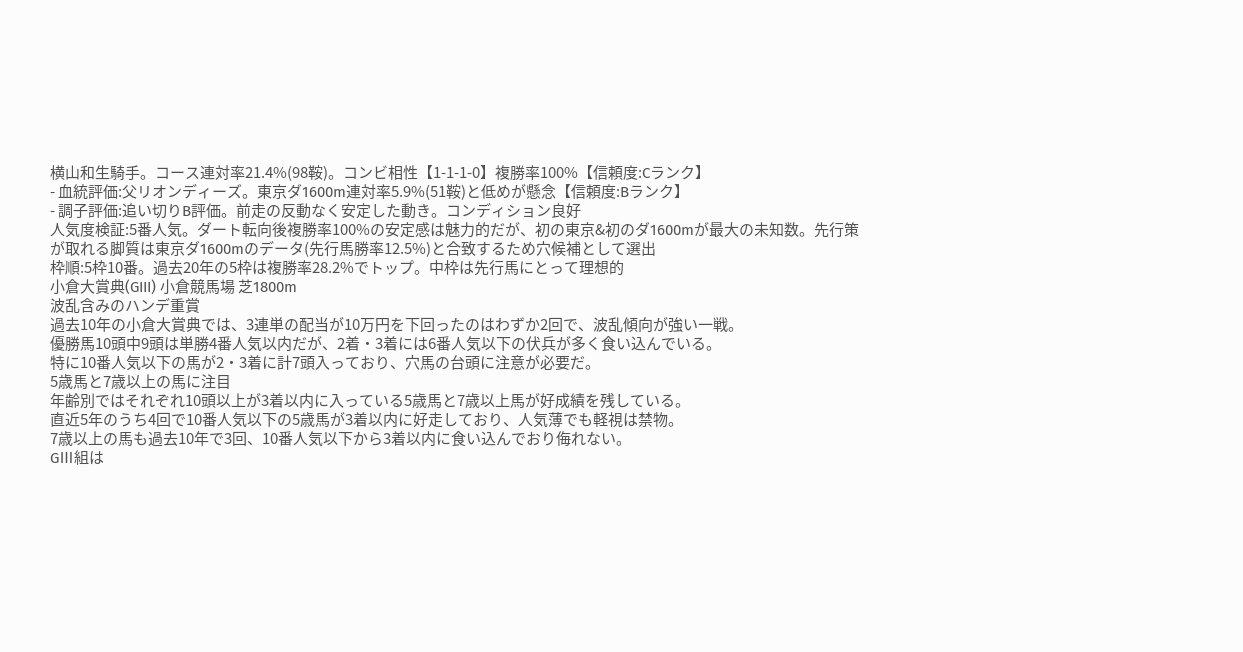横山和生騎手。コース連対率21.4%(98鞍)。コンビ相性【1-1-1-0】複勝率100%【信頼度:Cランク】
- 血統評価:父リオンディーズ。東京ダ1600m連対率5.9%(51鞍)と低めが懸念【信頼度:Bランク】
- 調子評価:追い切りB評価。前走の反動なく安定した動き。コンディション良好
人気度検証:5番人気。ダート転向後複勝率100%の安定感は魅力的だが、初の東京&初のダ1600mが最大の未知数。先行策が取れる脚質は東京ダ1600mのデータ(先行馬勝率12.5%)と合致するため穴候補として選出
枠順:5枠10番。過去20年の5枠は複勝率28.2%でトップ。中枠は先行馬にとって理想的
小倉大賞典(GIII) 小倉競馬場 芝1800m
波乱含みのハンデ重賞
過去10年の小倉大賞典では、3連単の配当が10万円を下回ったのはわずか2回で、波乱傾向が強い一戦。
優勝馬10頭中9頭は単勝4番人気以内だが、2着・3着には6番人気以下の伏兵が多く食い込んでいる。
特に10番人気以下の馬が2・3着に計7頭入っており、穴馬の台頭に注意が必要だ。
5歳馬と7歳以上の馬に注目
年齢別ではそれぞれ10頭以上が3着以内に入っている5歳馬と7歳以上馬が好成績を残している。
直近5年のうち4回で10番人気以下の5歳馬が3着以内に好走しており、人気薄でも軽視は禁物。
7歳以上の馬も過去10年で3回、10番人気以下から3着以内に食い込んでおり侮れない。
GⅢ組は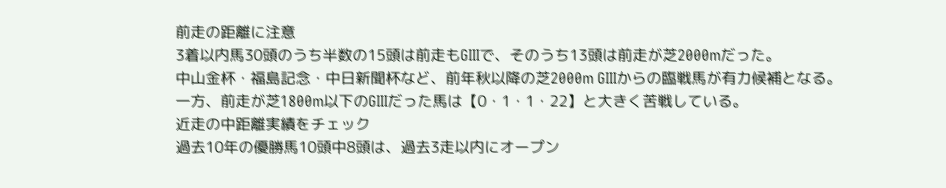前走の距離に注意
3着以内馬30頭のうち半数の15頭は前走もGⅢで、そのうち13頭は前走が芝2000mだった。
中山金杯・福島記念・中日新聞杯など、前年秋以降の芝2000m GⅢからの臨戦馬が有力候補となる。
一方、前走が芝1800m以下のGⅢだった馬は【0・1・1・22】と大きく苦戦している。
近走の中距離実績をチェック
過去10年の優勝馬10頭中8頭は、過去3走以内にオープン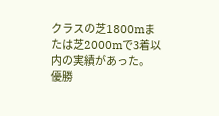クラスの芝1800mまたは芝2000mで3着以内の実績があった。
優勝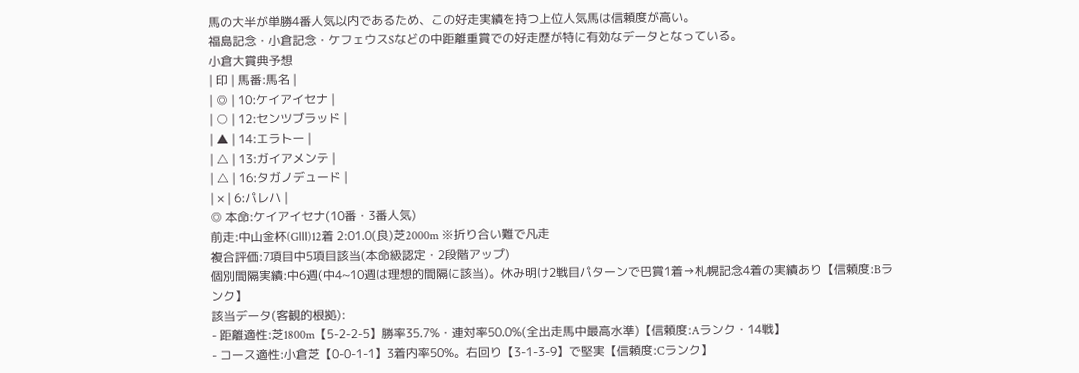馬の大半が単勝4番人気以内であるため、この好走実績を持つ上位人気馬は信頼度が高い。
福島記念・小倉記念・ケフェウスSなどの中距離重賞での好走歴が特に有効なデータとなっている。
小倉大賞典予想
| 印 | 馬番:馬名 |
| ◎ | 10:ケイアイセナ |
| ○ | 12:センツブラッド |
| ▲ | 14:エラトー |
| △ | 13:ガイアメンテ |
| △ | 16:タガノデュード |
| × | 6:パレハ |
◎ 本命:ケイアイセナ(10番・3番人気)
前走:中山金杯(GⅢ)12着 2:01.0(良)芝2000m ※折り合い難で凡走
複合評価:7項目中5項目該当(本命級認定・2段階アップ)
個別間隔実績:中6週(中4~10週は理想的間隔に該当)。休み明け2戦目パターンで巴賞1着→札幌記念4着の実績あり【信頼度:Bランク】
該当データ(客観的根拠):
- 距離適性:芝1800m【5-2-2-5】勝率35.7%・連対率50.0%(全出走馬中最高水準)【信頼度:Aランク・14戦】
- コース適性:小倉芝【0-0-1-1】3着内率50%。右回り【3-1-3-9】で堅実【信頼度:Cランク】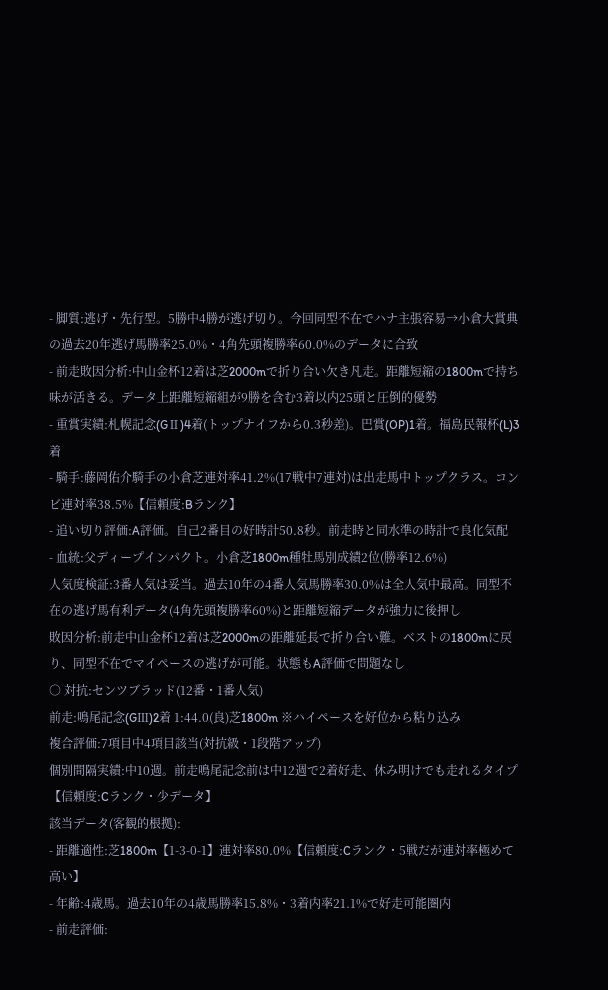- 脚質:逃げ・先行型。5勝中4勝が逃げ切り。今回同型不在でハナ主張容易→小倉大賞典の過去20年逃げ馬勝率25.0%・4角先頭複勝率60.0%のデータに合致
- 前走敗因分析:中山金杯12着は芝2000mで折り合い欠き凡走。距離短縮の1800mで持ち味が活きる。データ上距離短縮組が9勝を含む3着以内25頭と圧倒的優勢
- 重賞実績:札幌記念(GⅡ)4着(トップナイフから0.3秒差)。巴賞(OP)1着。福島民報杯(L)3着
- 騎手:藤岡佑介騎手の小倉芝連対率41.2%(17戦中7連対)は出走馬中トップクラス。コンビ連対率38.5%【信頼度:Bランク】
- 追い切り評価:A評価。自己2番目の好時計50.8秒。前走時と同水準の時計で良化気配
- 血統:父ディープインパクト。小倉芝1800m種牡馬別成績2位(勝率12.6%)
人気度検証:3番人気は妥当。過去10年の4番人気馬勝率30.0%は全人気中最高。同型不在の逃げ馬有利データ(4角先頭複勝率60%)と距離短縮データが強力に後押し
敗因分析:前走中山金杯12着は芝2000mの距離延長で折り合い難。ベストの1800mに戻り、同型不在でマイペースの逃げが可能。状態もA評価で問題なし
○ 対抗:センツブラッド(12番・1番人気)
前走:鳴尾記念(GⅢ)2着 1:44.0(良)芝1800m ※ハイペースを好位から粘り込み
複合評価:7項目中4項目該当(対抗級・1段階アップ)
個別間隔実績:中10週。前走鳴尾記念前は中12週で2着好走、休み明けでも走れるタイプ【信頼度:Cランク・少データ】
該当データ(客観的根拠):
- 距離適性:芝1800m【1-3-0-1】連対率80.0%【信頼度:Cランク・5戦だが連対率極めて高い】
- 年齢:4歳馬。過去10年の4歳馬勝率15.8%・3着内率21.1%で好走可能圏内
- 前走評価: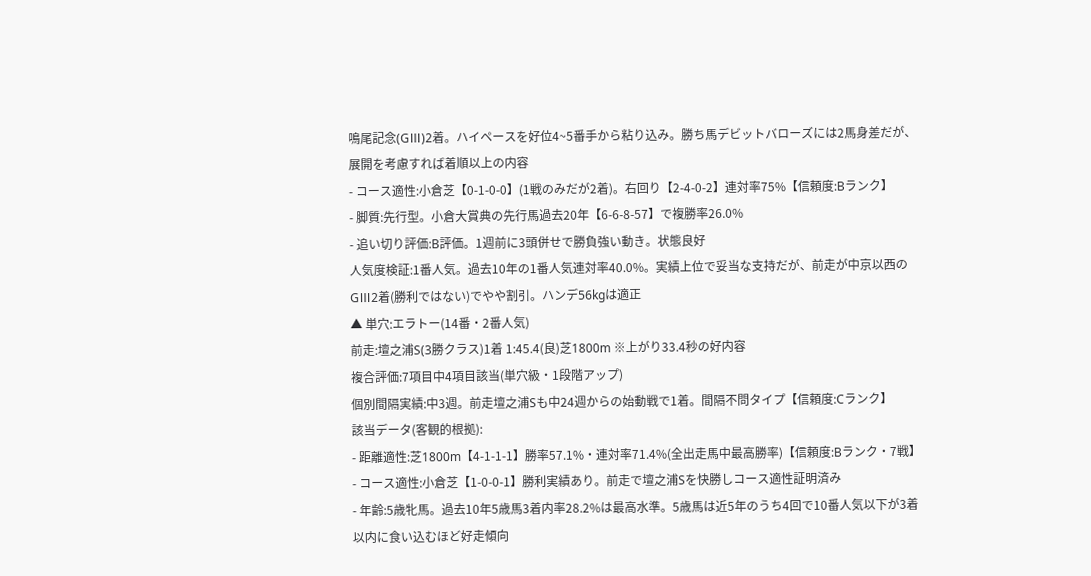鳴尾記念(GⅢ)2着。ハイペースを好位4~5番手から粘り込み。勝ち馬デビットバローズには2馬身差だが、展開を考慮すれば着順以上の内容
- コース適性:小倉芝【0-1-0-0】(1戦のみだが2着)。右回り【2-4-0-2】連対率75%【信頼度:Bランク】
- 脚質:先行型。小倉大賞典の先行馬過去20年【6-6-8-57】で複勝率26.0%
- 追い切り評価:B評価。1週前に3頭併せで勝負強い動き。状態良好
人気度検証:1番人気。過去10年の1番人気連対率40.0%。実績上位で妥当な支持だが、前走が中京以西のGⅢ2着(勝利ではない)でやや割引。ハンデ56kgは適正
▲ 単穴:エラトー(14番・2番人気)
前走:壇之浦S(3勝クラス)1着 1:45.4(良)芝1800m ※上がり33.4秒の好内容
複合評価:7項目中4項目該当(単穴級・1段階アップ)
個別間隔実績:中3週。前走壇之浦Sも中24週からの始動戦で1着。間隔不問タイプ【信頼度:Cランク】
該当データ(客観的根拠):
- 距離適性:芝1800m【4-1-1-1】勝率57.1%・連対率71.4%(全出走馬中最高勝率)【信頼度:Bランク・7戦】
- コース適性:小倉芝【1-0-0-1】勝利実績あり。前走で壇之浦Sを快勝しコース適性証明済み
- 年齢:5歳牝馬。過去10年5歳馬3着内率28.2%は最高水準。5歳馬は近5年のうち4回で10番人気以下が3着以内に食い込むほど好走傾向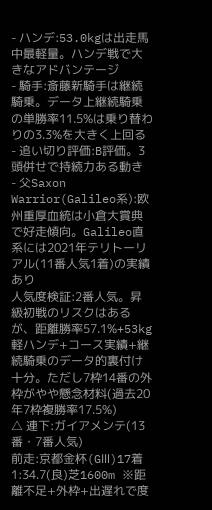- ハンデ:53.0kgは出走馬中最軽量。ハンデ戦で大きなアドバンテージ
- 騎手:斎藤新騎手は継続騎乗。データ上継続騎乗の単勝率11.5%は乗り替わりの3.3%を大きく上回る
- 追い切り評価:B評価。3頭併せで持続力ある動き
- 父Saxon Warrior(Galileo系):欧州重厚血統は小倉大賞典で好走傾向。Galileo直系には2021年テリトーリアル(11番人気1着)の実績あり
人気度検証:2番人気。昇級初戦のリスクはあるが、距離勝率57.1%+53kg軽ハンデ+コース実績+継続騎乗のデータ的裏付け十分。ただし7枠14番の外枠がやや懸念材料(過去20年7枠複勝率17.5%)
△ 連下:ガイアメンテ(13番・7番人気)
前走:京都金杯(GⅢ)17着 1:34.7(良)芝1600m ※距離不足+外枠+出遅れで度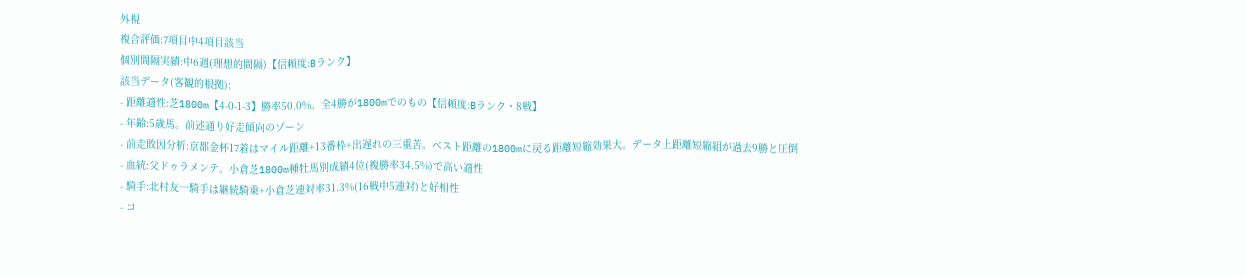外視
複合評価:7項目中4項目該当
個別間隔実績:中6週(理想的間隔)【信頼度:Bランク】
該当データ(客観的根拠):
- 距離適性:芝1800m【4-0-1-3】勝率50.0%。全4勝が1800mでのもの【信頼度:Bランク・8戦】
- 年齢:5歳馬。前述通り好走傾向のゾーン
- 前走敗因分析:京都金杯17着はマイル距離+13番枠+出遅れの三重苦。ベスト距離の1800mに戻る距離短縮効果大。データ上距離短縮組が過去9勝と圧倒
- 血統:父ドゥラメンテ。小倉芝1800m種牡馬別成績4位(複勝率34.5%)で高い適性
- 騎手:北村友一騎手は継続騎乗+小倉芝連対率31.3%(16戦中5連対)と好相性
- コ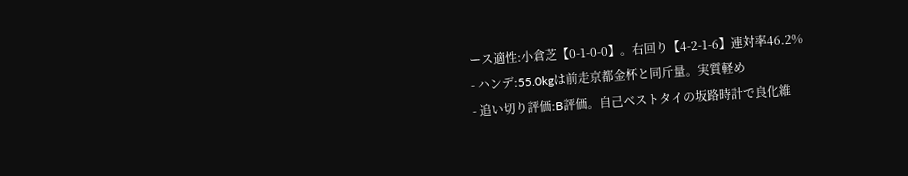ース適性:小倉芝【0-1-0-0】。右回り【4-2-1-6】連対率46.2%
- ハンデ:55.0kgは前走京都金杯と同斤量。実質軽め
- 追い切り評価:B評価。自己ベストタイの坂路時計で良化維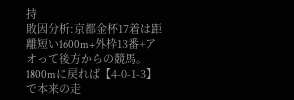持
敗因分析:京都金杯17着は距離短い1600m+外枠13番+アオって後方からの競馬。1800mに戻れば【4-0-1-3】で本来の走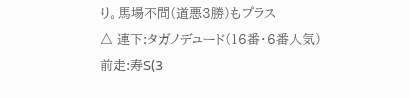り。馬場不問(道悪3勝)もプラス
△ 連下:タガノデュード(16番・6番人気)
前走:寿S(3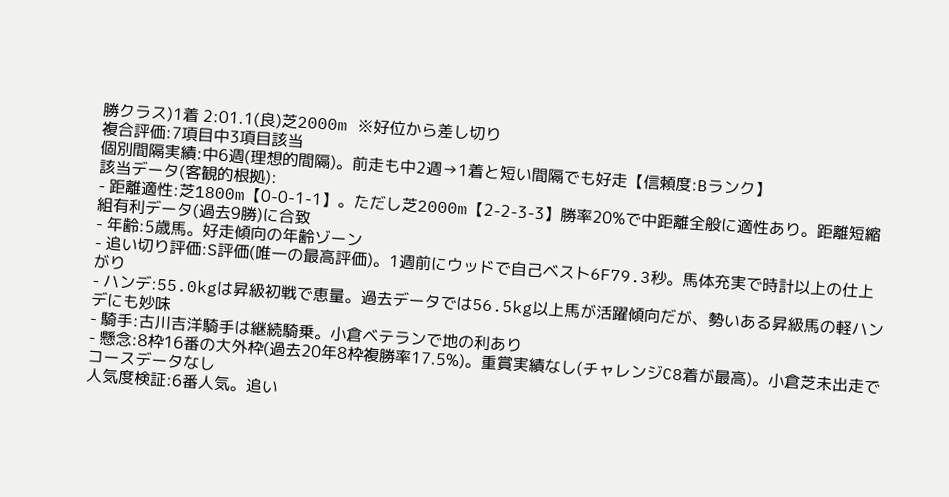勝クラス)1着 2:01.1(良)芝2000m ※好位から差し切り
複合評価:7項目中3項目該当
個別間隔実績:中6週(理想的間隔)。前走も中2週→1着と短い間隔でも好走【信頼度:Bランク】
該当データ(客観的根拠):
- 距離適性:芝1800m【0-0-1-1】。ただし芝2000m【2-2-3-3】勝率20%で中距離全般に適性あり。距離短縮組有利データ(過去9勝)に合致
- 年齢:5歳馬。好走傾向の年齢ゾーン
- 追い切り評価:S評価(唯一の最高評価)。1週前にウッドで自己ベスト6F79.3秒。馬体充実で時計以上の仕上がり
- ハンデ:55.0kgは昇級初戦で恵量。過去データでは56.5kg以上馬が活躍傾向だが、勢いある昇級馬の軽ハンデにも妙味
- 騎手:古川吉洋騎手は継続騎乗。小倉ベテランで地の利あり
- 懸念:8枠16番の大外枠(過去20年8枠複勝率17.5%)。重賞実績なし(チャレンジC8着が最高)。小倉芝未出走でコースデータなし
人気度検証:6番人気。追い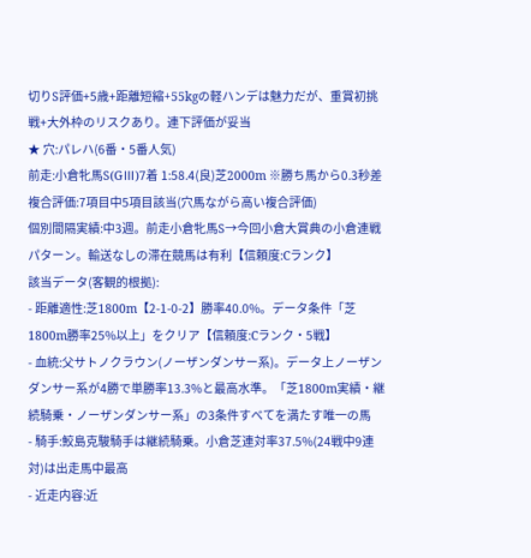切りS評価+5歳+距離短縮+55kgの軽ハンデは魅力だが、重賞初挑戦+大外枠のリスクあり。連下評価が妥当
★ 穴:パレハ(6番・5番人気)
前走:小倉牝馬S(GⅢ)7着 1:58.4(良)芝2000m ※勝ち馬から0.3秒差
複合評価:7項目中5項目該当(穴馬ながら高い複合評価)
個別間隔実績:中3週。前走小倉牝馬S→今回小倉大賞典の小倉連戦パターン。輸送なしの滞在競馬は有利【信頼度:Cランク】
該当データ(客観的根拠):
- 距離適性:芝1800m【2-1-0-2】勝率40.0%。データ条件「芝1800m勝率25%以上」をクリア【信頼度:Cランク・5戦】
- 血統:父サトノクラウン(ノーザンダンサー系)。データ上ノーザンダンサー系が4勝で単勝率13.3%と最高水準。「芝1800m実績・継続騎乗・ノーザンダンサー系」の3条件すべてを満たす唯一の馬
- 騎手:鮫島克駿騎手は継続騎乗。小倉芝連対率37.5%(24戦中9連対)は出走馬中最高
- 近走内容:近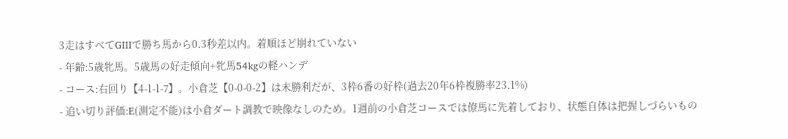3走はすべてGⅢで勝ち馬から0.3秒差以内。着順ほど崩れていない
- 年齢:5歳牝馬。5歳馬の好走傾向+牝馬54kgの軽ハンデ
- コース:右回り【4-1-1-7】。小倉芝【0-0-0-2】は未勝利だが、3枠6番の好枠(過去20年6枠複勝率23.1%)
- 追い切り評価:E(測定不能)は小倉ダート調教で映像なしのため。1週前の小倉芝コースでは僚馬に先着しており、状態自体は把握しづらいもの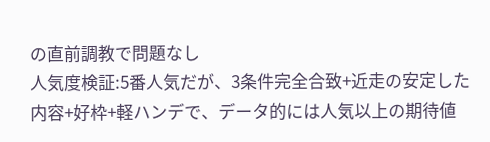の直前調教で問題なし
人気度検証:5番人気だが、3条件完全合致+近走の安定した内容+好枠+軽ハンデで、データ的には人気以上の期待値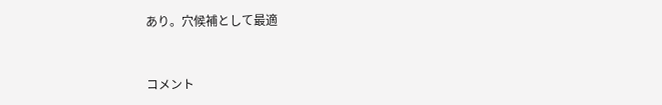あり。穴候補として最適


コメント